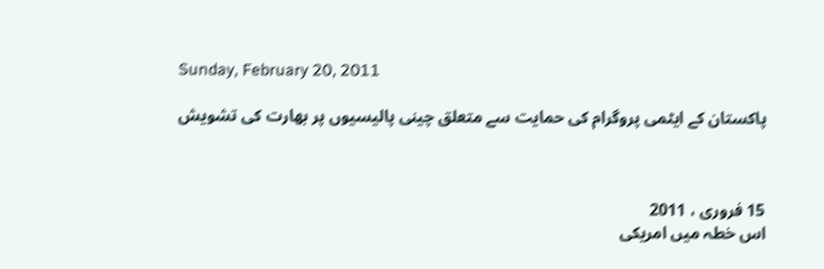Sunday, February 20, 2011

پاکستان کے ایٹمی پروگرام کی حمایت سے متعلق چینی پالیسیوں پر بھارت کی تشویش



15 فروری ، 2011
اس خطہ میں امریکی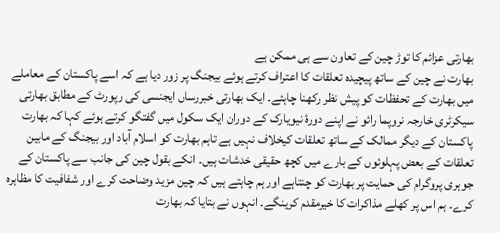بھارتی عزائم کا توڑ چین کے تعاون سے ہی ممکن ہے
بھارت نے چین کے ساتھ پیچیدہ تعلقات کا اعتراف کرتے ہوئے بیجنگ پر زور دیا ہے کہ اسے پاکستان کے معاملے میں بھارت کے تحفظات کو پیش نظر رکھنا چاہئے۔ ایک بھارتی خبررساں ایجنسی کی رپورٹ کے مطابق بھارتی سیکرٹری خارجہ نروپما رائو نے اپنے دورۂ نیویارک کے دوران ایک سکول میں گفتگو کرتے ہوئے کہا کہ بھارت پاکستان کے دیگر ممالک کے ساتھ تعلقات کیخلاف نہیں ہے تاہم بھارت کو اسلام آباد اور بیجنگ کے مابین تعلقات کے بعض پہلوئوں کے بارے میں کچھ حقیقی خدشات ہیں۔ انکے بقول چین کی جانب سے پاکستان کے جوہری پروگرام کی حمایت پر بھارت کو چنتاہے اور ہم چاہتے ہیں کہ چین مزید وضاحت کرے اور شفافیت کا مظاہرہ کرے۔ ہم اس پر کھلے مذاکرات کا خیرمقدم کرینگے۔ انہوں نے بتایا کہ بھارت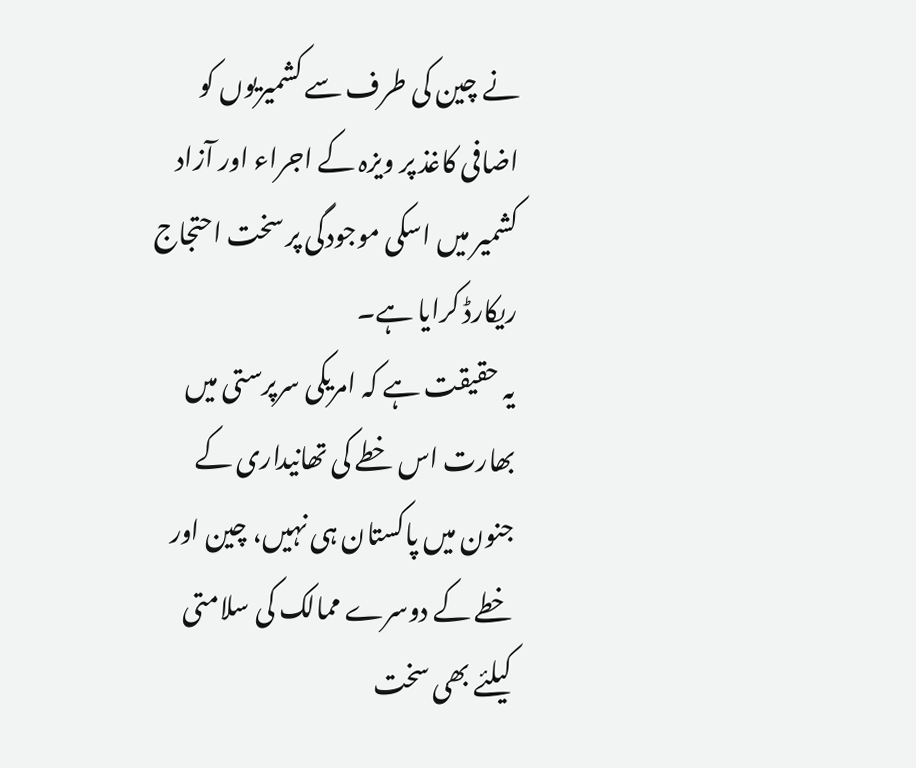نے چین کی طرف سے کشمیریوں کو اضافی کاغذ پر ویزہ کے اجراء اور آزاد کشمیر میں اسکی موجودگی پر سخت احتجاج ریکارڈ کرایا ہے۔
یہ حقیقت ہے کہ امریکی سرپرستی میں بھارت اس خطے کی تھانیداری کے جنون میں پاکستان ہی نہیں، چین اور خطے کے دوسرے ممالک کی سلامتی کیلئے بھی سخت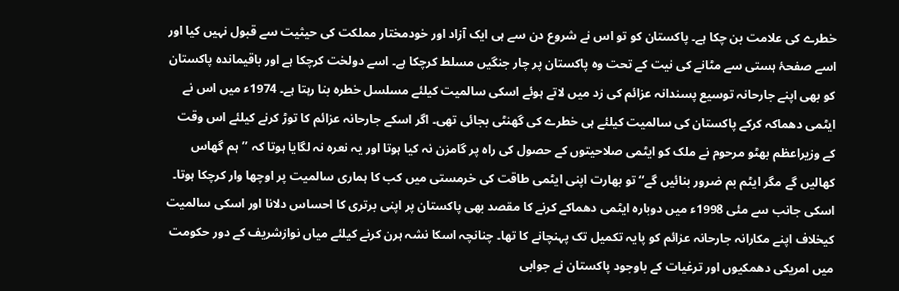خطرے کی علامت بن چکا ہے۔ پاکستان کو تو اس نے شروع دن سے ہی ایک آزاد اور خودمختار مملکت کی حیثیت سے قبول نہیں کیا اور اسے صفحۂ ہستی سے مٹانے کی نیت کے تحت وہ پاکستان پر چار جنگیں مسلط کرچکا ہے۔ اسے دولخت کرچکا ہے اور باقیماندہ پاکستان کو بھی اپنے جارحانہ توسیع پسندانہ عزائم کی زد میں لاتے ہوئے اسکی سالمیت کیلئے مسلسل خطرہ بنا رہتا ہے۔ 1974ء میں اس نے ایٹمی دھماکہ کرکے پاکستان کی سالمیت کیلئے ہی خطرے کی گھنٹی بجائی تھی۔ اگر اسکے جارحانہ عزائم کا توڑ کرنے کیلئے اس وقت کے وزیراعظم بھٹو مرحوم نے ملک کو ایٹمی صلاحیتوں کے حصول کی راہ پر گامزن نہ کیا ہوتا اور یہ نعرہ نہ لگایا ہوتا کہ ’’ہم گھاس کھالیں گے مگر ایٹم بم ضرور بنائیں گے‘‘ تو بھارت اپنی ایٹمی طاقت کی خرمستی میں کب کا ہماری سالمیت پر اوچھا وار کرچکا ہوتا۔ اسکی جانب سے مئی 1998ء میں دوبارہ ایٹمی دھماکے کرنے کا مقصد بھی پاکستان پر اپنی برتری کا احساس دلانا اور اسکی سالمیت کیخلاف اپنے مکارانہ جارحانہ عزائم کو پایہ تکمیل تک پہنچانے کا تھا۔ چنانچہ اسکا نشہ ہرن کرنے کیلئے میاں نوازشریف کے دور حکومت میں امریکی دھمکیوں اور ترغیات کے باوجود پاکستان نے جوابی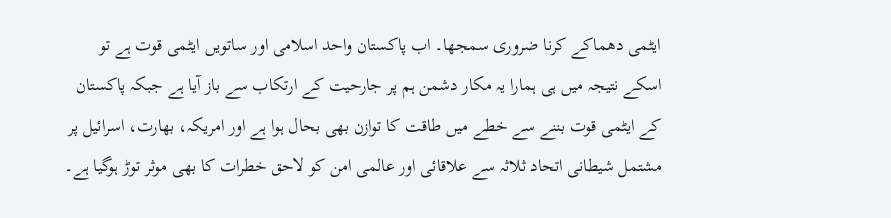ایٹمی دھماکے کرنا ضروری سمجھا۔ اب پاکستان واحد اسلامی اور ساتویں ایٹمی قوت ہے تو اسکے نتیجہ میں ہی ہمارا یہ مکار دشمن ہم پر جارحیت کے ارتکاب سے باز آیا ہے جبکہ پاکستان کے ایٹمی قوت بننے سے خطے میں طاقت کا توازن بھی بحال ہوا ہے اور امریکہ، بھارت، اسرائیل پر مشتمل شیطانی اتحاد ثلاثہ سے علاقائی اور عالمی امن کو لاحق خطرات کا بھی موثر توڑ ہوگیا ہے۔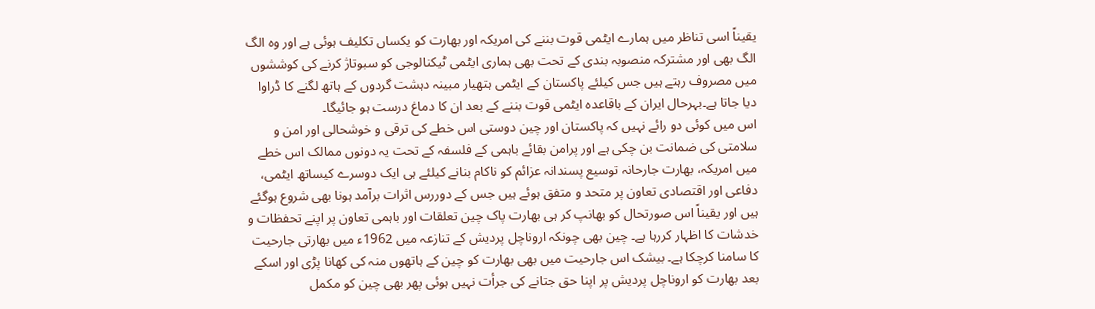یقیناً اسی تناظر میں ہمارے ایٹمی قوت بننے کی امریکہ اور بھارت کو یکساں تکلیف ہوئی ہے اور وہ الگ الگ بھی اور مشترکہ منصوبہ بندی کے تحت بھی ہماری ایٹمی ٹیکنالوجی کو سبوتاژ کرنے کی کوششوں میں مصروف رہتے ہیں جس کیلئے پاکستان کے ایٹمی ہتھیار مبینہ دہشت گردوں کے ہاتھ لگنے کا ڈراوا دیا جاتا ہے۔بہرحال ایران کے باقاعدہ ایٹمی قوت بننے کے بعد ان کا دماغ درست ہو جائیگا۔
اس میں کوئی دو رائے نہیں کہ پاکستان اور چین دوستی اس خطے کی ترقی و خوشحالی اور امن و سلامتی کی ضمانت بن چکی ہے اور پرامن بقائے باہمی کے فلسفہ کے تحت یہ دونوں ممالک اس خطے میں امریکہ، بھارت جارحانہ توسیع پسندانہ عزائم کو ناکام بنانے کیلئے ہی ایک دوسرے کیساتھ ایٹمی، دفاعی اور اقتصادی تعاون پر متحد و متفق ہوئے ہیں جس کے دوررس اثرات برآمد ہونا بھی شروع ہوگئے ہیں اور یقیناً اس صورتحال کو بھانپ کر ہی بھارت پاک چین تعلقات اور باہمی تعاون پر اپنے تحفظات و خدشات کا اظہار کررہا ہے۔ چین بھی چونکہ اروناچل پردیش کے تنازعہ میں 1962ء میں بھارتی جارحیت کا سامنا کرچکا ہے۔ بیشک اس جارحیت میں بھی بھارت کو چین کے ہاتھوں منہ کی کھانا پڑی اور اسکے بعد بھارت کو اروناچل پردیش پر اپنا حق جتانے کی جرأت نہیں ہوئی پھر بھی چین کو مکمل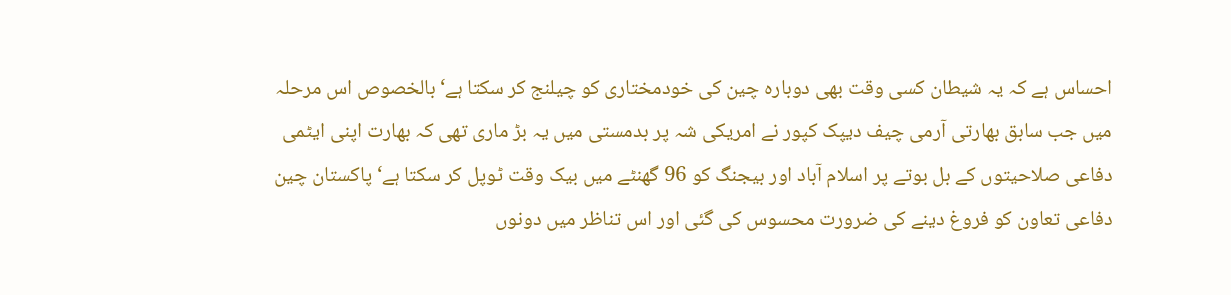احساس ہے کہ یہ شیطان کسی وقت بھی دوبارہ چین کی خودمختاری کو چیلنج کر سکتا ہے‘ بالخصوص اس مرحلہ میں جب سابق بھارتی آرمی چیف دیپک کپور نے امریکی شہ پر بدمستی میں یہ بڑ ماری تھی کہ بھارت اپنی ایٹمی دفاعی صلاحیتوں کے بل بوتے پر اسلام آباد اور بیجنگ کو 96 گھنٹے میں بیک وقت ٹوپل کر سکتا ہے‘ پاکستان چین دفاعی تعاون کو فروغ دینے کی ضرورت محسوس کی گئی اور اس تناظر میں دونوں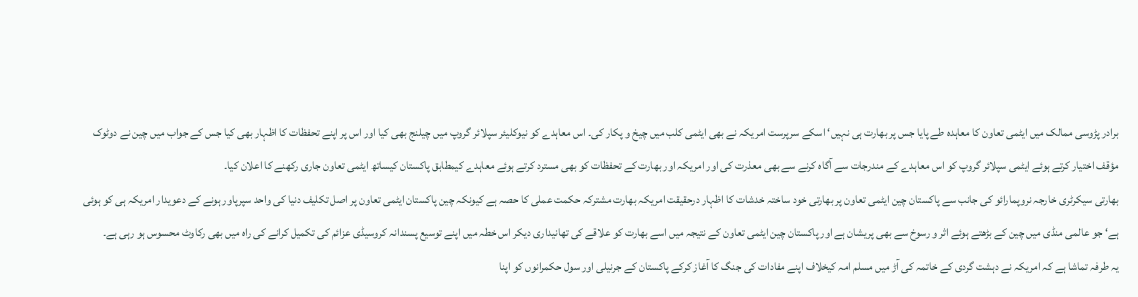برادر پڑوسی ممالک میں ایٹمی تعاون کا معاہدہ طے پایا جس پر بھارت ہی نہیں‘ اسکے سرپرست امریکہ نے بھی ایٹمی کلب میں چیخ و پکار کی۔ اس معاہدے کو نیوکلیئر سپلائر گروپ میں چیلنج بھی کیا اور اس پر اپنے تحفظات کا اظہار بھی کیا جس کے جواب میں چین نے دوٹوک مؤقف اختیار کرتے ہوئے ایٹمی سپلائر گروپ کو اس معاہدے کے مندرجات سے آگاہ کرنے سے بھی معذرت کی اور امریکہ اور بھارت کے تحفظات کو بھی مسترد کرتے ہوئے معاہدے کیمطابق پاکستان کیساتھ ایٹمی تعاون جاری رکھنے کا اعلان کیا۔
بھارتی سیکرٹری خارجہ نروپمارائو کی جانب سے پاکستان چین ایٹمی تعاون پر بھارتی خود ساختہ خدشات کا اظہار درحقیقت امریکہ بھارت مشترکہ حکمت عملی کا حصہ ہے کیونکہ چین پاکستان ایٹمی تعاون پر اصل تکلیف دنیا کی واحد سپرپاور ہونے کے دعویدار امریکہ ہی کو ہوئی ہے‘ جو عالمی منڈی میں چین کے بڑھتے ہوئے اثر و رسوخ سے بھی پریشان ہے اور پاکستان چین ایٹمی تعاون کے نتیجہ میں اسے بھارت کو علاقے کی تھانیداری دیکر اس خطہ میں اپنے توسیع پسندانہ کروسیڈی عزائم کی تکمیل کرانے کی راہ میں بھی رکاوٹ محسوس ہو رہی ہے۔
یہ طرفہ تماشا ہے کہ امریکہ نے دہشت گردی کے خاتمہ کی آڑ میں مسلم امہ کیخلاف اپنے مفادات کی جنگ کا آغاز کرکے پاکستان کے جرنیلی اور سول حکمرانوں کو اپنا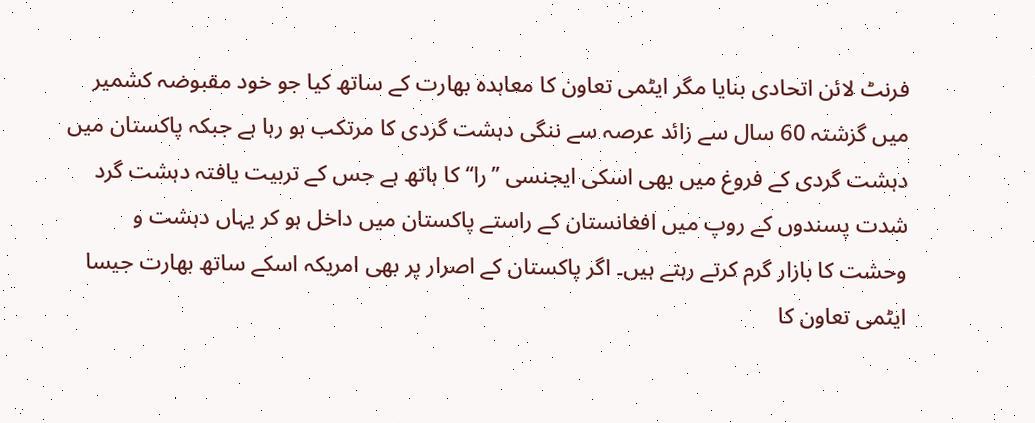فرنٹ لائن اتحادی بنایا مگر ایٹمی تعاون کا معاہدہ بھارت کے ساتھ کیا جو خود مقبوضہ کشمیر میں گزشتہ 60 سال سے زائد عرصہ سے ننگی دہشت گردی کا مرتکب ہو رہا ہے جبکہ پاکستان میں دہشت گردی کے فروغ میں بھی اسکی ایجنسی ’’را‘‘ کا ہاتھ ہے جس کے تربیت یافتہ دہشت گرد شدت پسندوں کے روپ میں افغانستان کے راستے پاکستان میں داخل ہو کر یہاں دہشت و وحشت کا بازار گرم کرتے رہتے ہیں۔ اگر پاکستان کے اصرار پر بھی امریکہ اسکے ساتھ بھارت جیسا ایٹمی تعاون کا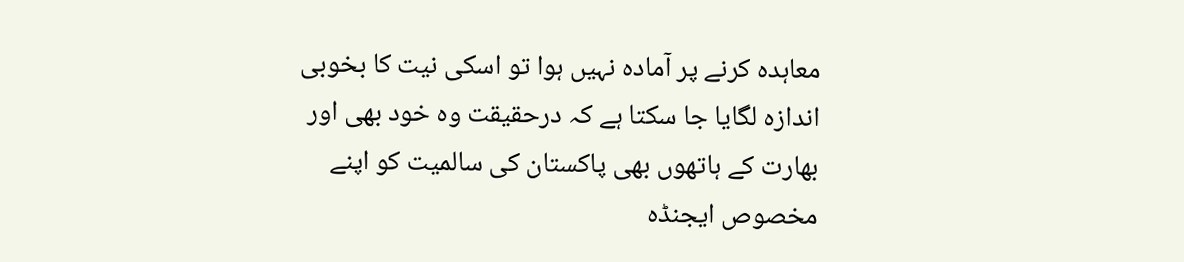معاہدہ کرنے پر آمادہ نہیں ہوا تو اسکی نیت کا بخوبی اندازہ لگایا جا سکتا ہے کہ درحقیقت وہ خود بھی اور بھارت کے ہاتھوں بھی پاکستان کی سالمیت کو اپنے مخصوص ایجنڈہ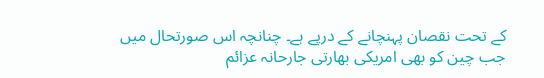کے تحت نقصان پہنچانے کے درپے ہے۔ چنانچہ اس صورتحال میں جب چین کو بھی امریکی بھارتی جارحانہ عزائم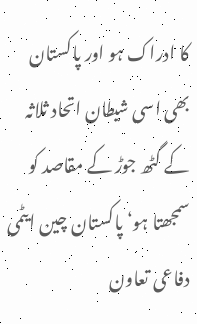کا ادراک ہو اور پاکستان بھی اسی شیطان اتحاد ثلاثہ کے گٹھ جوڑ کے مقاصد کو سمجھتا ہو‘ پاکستان چین ایٹمی دفاعی تعاون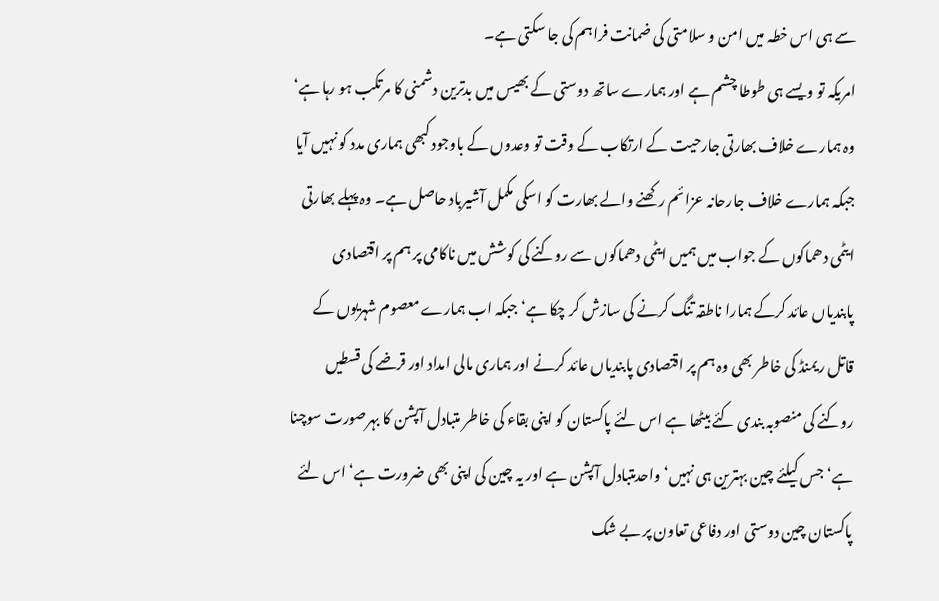سے ہی اس خطہ میں امن و سلامتی کی ضمانت فراہم کی جا سکتی ہے۔
امریکہ تو ویسے ہی طوطا چشم ہے اور ہمارے ساتھ دوستی کے بھیس میں بدترین دشمنی کا مرتکب ہو رہا ہے‘ وہ ہمارے خلاف بھارتی جارحیت کے ارتکاب کے وقت تو وعدوں کے باوجود کبھی ہماری مدد کو نہیں آیا جبکہ ہمارے خلاف جارحانہ عزائم رکھنے والے بھارت کو اسکی مکمل آشیرباد حاصل ہے۔ وہ پہلے بھارتی ایٹمی دھماکوں کے جواب میں ہمیں ایٹمی دھماکوں سے روکنے کی کوشش میں ناکامی پر ہم پر اقتصادی پابندیاں عائد کرکے ہمارا ناطقہ تنگ کرنے کی سازش کر چکا ہے‘ جبکہ اب ہمارے معصوم شہریوں کے قاتل ریمنڈ کی خاطر بھی وہ ہم پر اقتصادی پابندیاں عائد کرنے اور ہماری مالی امداد اور قرضے کی قسطیں روکنے کی منصوبہ بندی کئے بیٹھا ہے اس لئے پاکستان کو اپنی بقاء کی خاطر متبادل آپشن کا بہرصورت سوچنا ہے‘ جس کیلئے چین بہترین ہی نہیں‘ واحدمتبادل آپشن ہے اور یہ چین کی اپنی بھی ضرورت ہے‘ اس لئے پاکستان چین دوستی اور دفاعی تعاون پر بے شک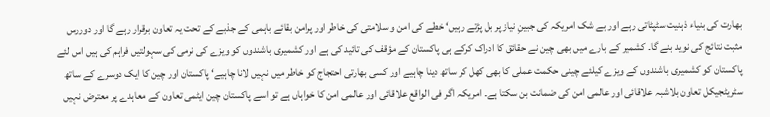بھارت کی بنیاء ذہنیت سٹپٹاتی رہے اور بے شک امریکہ کی جبینِ نیاز پر بل پڑتے رہیں‘ خطے کی امن و سلامتی کی خاطر اور پرامن بقائے باہمی کے جذبے کے تحت یہ تعاون برقرار رہے گا اور دوررس مثبت نتائج کی نوید بنے گا۔ کشمیر کے بارے میں بھی چین نے حقائق کا ادراک کرکے ہی پاکستان کے مؤقف کی تائید کی ہے اور کشمیری باشندوں کو ویزے کی نرمی کی سہولتیں فراہم کی ہیں اس لئے پاکستان کو کشمیری باشندوں کے ویزے کیلئے چینی حکمت عملی کا بھی کھل کر ساتھ دینا چاہیے اور کسی بھارتی احتجاج کو خاطر میں نہیں لانا چاہیے‘ پاکستان اور چین کا ایک دوسرے کے ساتھ سٹریٹجیکل تعاون بلاشبہ علاقائی اور عالمی امن کی ضمانت بن سکتا ہے۔ امریکہ اگر فی الواقع علاقائی اور عالمی امن کا خواہاں ہے تو اسے پاکستان چین ایٹمی تعاون کے معاہدے پر معترض نہیں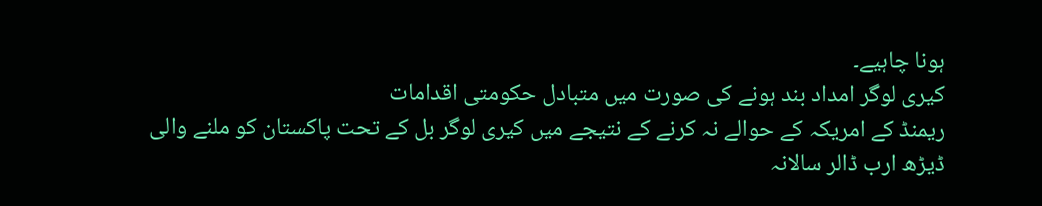ہونا چاہیے۔
کیری لوگر امداد بند ہونے کی صورت میں متبادل حکومتی اقدامات
ریمنڈ کے امریکہ کے حوالے نہ کرنے کے نتیجے میں کیری لوگر بل کے تحت پاکستان کو ملنے والی ڈیڑھ ارب ڈالر سالانہ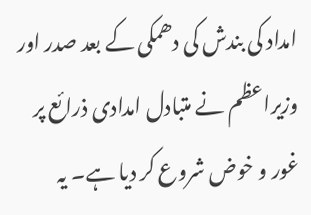امداد کی بندش کی دھمکی کے بعد صدر اور وزیراعظم نے متبادل امدادی ذرائع پر غور و خوض شروع کر دیا ہے۔ یہ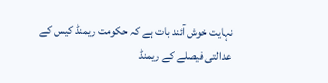نہایت خوش آئند بات ہے کہ حکومت ریمنڈ کیس کے عدالتی فیصلے کے ریمنڈ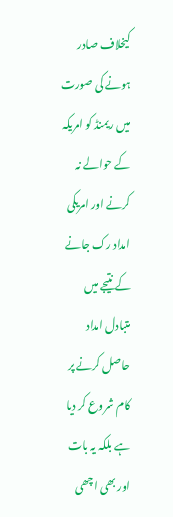کیخلاف صادر ہونے کی صورت میں ریمنڈ کو امریکہ کے حوالے نہ کرنے اور امریکی امداد رک جانے کے نتیجے میں متبادل امداد حاصل کرنے پر کام شروع کر دیا ہے بلکہ یہ بات اور بھی اچھی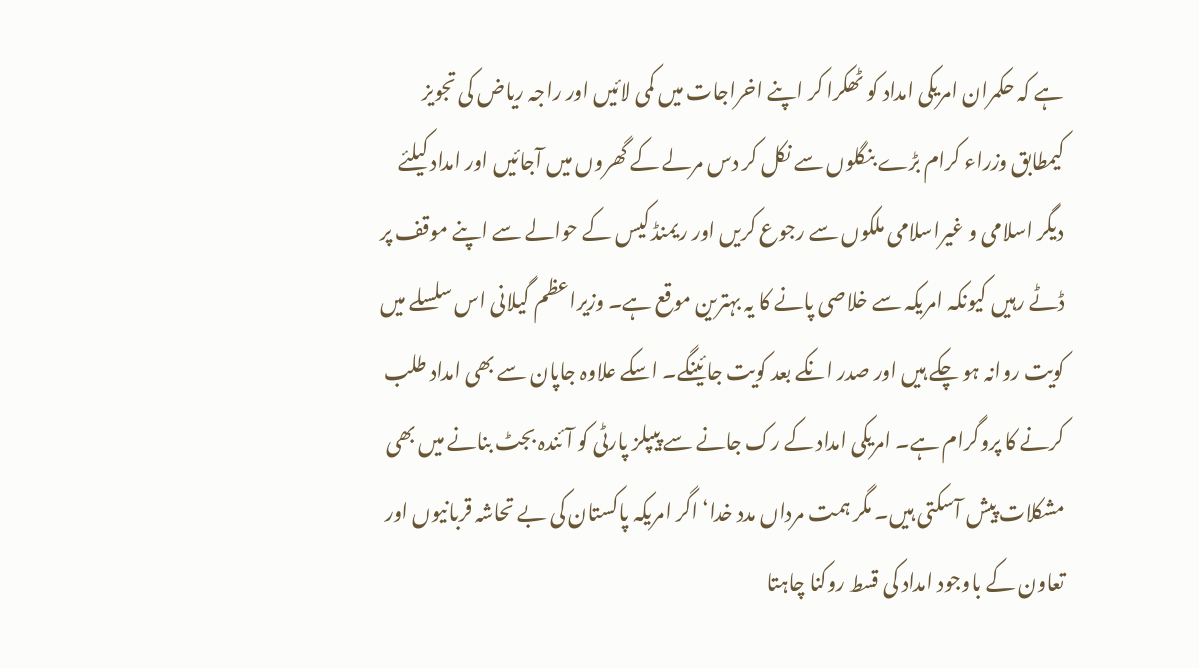ہے کہ حکمران امریکی امداد کو ٹھکرا کر اپنے اخراجات میں کمی لائیں اور راجہ ریاض کی تجویز کیمطابق وزراء کرام بڑے بنگلوں سے نکل کر دس مرلے کے گھروں میں آجائیں اور امداد کیلئے دیگر اسلامی و غیراسلامی ملکوں سے رجوع کریں اور ریمنڈ کیس کے حوالے سے اپنے موقف پر ڈٹے رہیں کیونکہ امریکہ سے خلاصی پانے کا یہ بہترین موقع ہے۔ وزیراعظم گیلانی اس سلسلے میں کویت روانہ ہو چکے ہیں اور صدر انکے بعد کویت جائینگے۔ اسکے علاوہ جاپان سے بھی امداد طلب کرنے کا پروگرام ہے۔ امریکی امداد کے رک جانے سے پیپلز پارٹی کو آئندہ بجٹ بنانے میں بھی مشکلات پیش آسکتی ہیں۔ مگر ہمت مرداں مدد خدا‘ اگر امریکہ پاکستان کی بے تحاشہ قربانیوں اور تعاون کے باوجود امداد کی قسط روکنا چاہتا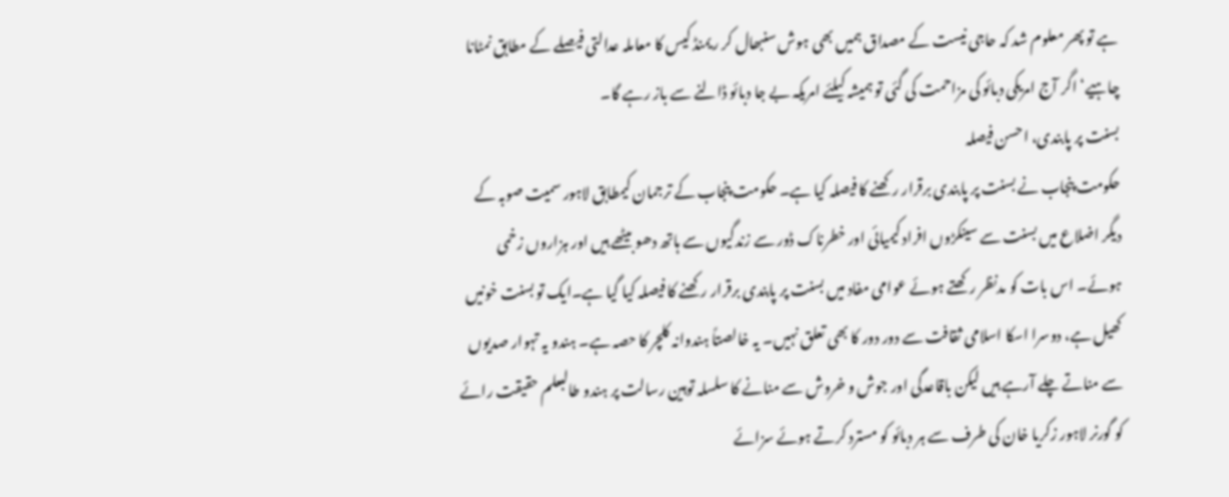ہے تو پھر معلوم شد کہ حاجی نیست کے مصداق ہمیں بھی ہوش سنبھال کر ریمنڈ کیس کا معاملہ عدالتی فیصلے کے مطابق نمٹانا چاہیے‘ اگر آج امریکی دبائو کی مزاحمت کی گئی تو ہمیشہ کیلئے امریکہ بے جا دبائو ڈالنے سے باز رہے گا۔
بسنت پر پابندی، احسن فیصلہ
حکومت پنجاب نے بسنت پر پابندی برقرار رکھنے کا فیصلہ کیا ہے۔ حکومت پنجاب کے ترجمان کیمطابق لاہور سمیت صوبہ کے دیگر اضلاع میں بسنت سے سینکڑوں افراد کیمیائی اور خطرناک ڈور سے زندگیوں سے ہاتھ دھو بیٹھے ہیں اور ہزاروں زخمی ہوئے۔ اس بات کو مدنظر رکھتے ہوئے عوامی مفاد میں بسنت پر پابندی برقرار رکھنے کا فیصلہ کیا گیا ہے۔ایک تو بسنت خونیں کھیل ہے، دوسرا اسکا اسلامی ثقافت سے دور دور کا بھی تعلق نہیں۔ یہ خالصتاً ہندوانہ کلچر کا حصہ ہے۔ ہندو یہ تہوار صدیوں سے مناتے چلے آرہے ہیں لیکن باقاعدگی اور جوش و خروش سے منانے کا سلسلہ توہین رسالت پر ہندو طالبعلم حقیقت رائے کو گورنر لاہور زکریا خان کی طرف سے ہر دبائو کو مسترد کرتے ہوئے سزائے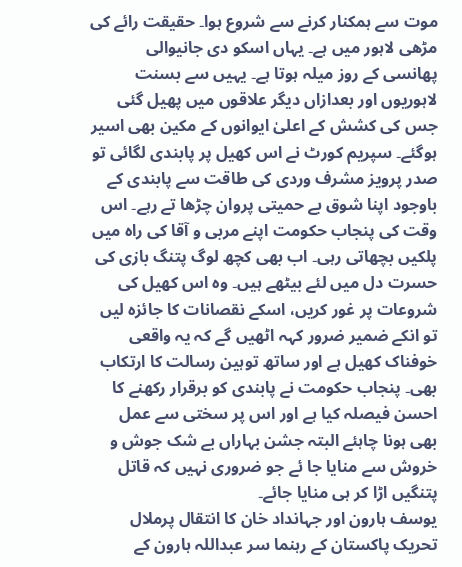موت سے ہمکنار کرنے سے شروع ہوا۔ حقیقت رائے کی مڑھی لاہور میں ہے۔ یہاں اسکو دی جانیوالی پھانسی کے روز میلہ ہوتا ہے۔ یہیں سے بسنت لاہوریوں اور بعدازاں دیگر علاقوں میں پھیل گئی جس کی کشش کے اعلیٰ ایوانوں کے مکین بھی اسیر ہوگئے۔ سپریم کورٹ نے اس کھیل پر پابندی لگائی تو صدر پرویز مشرف وردی کی طاقت سے پابندی کے باوجود اپنا شوق بے حمیتی پروان چڑھا تے رہے۔ اس وقت کی پنجاب حکومت اپنے مربی و آقا کی راہ میں پلکیں بچھاتی رہی۔ اب بھی کچھ لوگ پتنگ بازی کی حسرت دل میں لئے بیٹھے ہیں۔ وہ اس کھیل کی شروعات پر غور کریں، اسکے نقصانات کا جائزہ لیں تو انکے ضمیر ضرور کہہ اٹھیں گے کہ یہ واقعی خوفناک کھیل ہے اور ساتھ توہین رسالت کا ارتکاب بھی۔ پنجاب حکومت نے پابندی کو برقرار رکھنے کا احسن فیصلہ کیا ہے اور اس پر سختی سے عمل بھی ہونا چاہئے البتہ جشن بہاراں بے شک جوش و خروش سے منایا جا ئے جو ضروری نہیں کہ قاتل پتنگیں اڑا کر ہی منایا جائے۔
یوسف ہارون اور جہانداد خان کا انتقال پرملال
تحریک پاکستان کے رہنما سر عبداللہ ہارون کے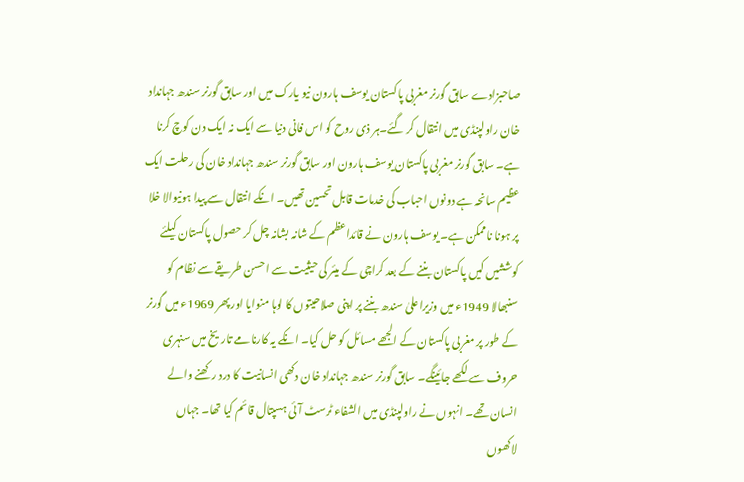صاحبزادے سابق گورنر مغربی پاکستان یوسف ہارون نیو یارک میں اور سابق گورنر سندھ جہانداد خان راولپنڈی میں انتقال کر گئے۔ہر ذی روح کو اس فانی دنیا سے ایک نہ ایک دن کوچ کرنا ہے۔ سابق گورنر مغربی پاکستان یوسف ہارون اور سابق گورنر سندھ جہانداد خان کی رحلت ایک عظیم سانحہ ہے دونوں احباب کی خدمات قابل تحسین تھیں۔ انکے انتقال سے پیدا ہونیوالا خلا پر ہونا ناممکن ہے۔ یوسف ہارون نے قائداعظم کے شانہ بشانہ چل کر حصول پاکستان کیلئے کوششیں کیں پاکستان بننے کے بعد کراچی کے میئر کی حیثیت سے احسن طریقے سے نظام کو سنبھالا 1949ء میں وزیراعلیٰ سندھ بننے پر اپنی صلاحیتوں کا لوہا منوایا اور پھر 1969ء میں گورنر کے طور پر مغربی پاکستان کے الجھے مسائل کو حل کیا۔ انکے یہ کارنامے تاریخ میں سنہری حروف سے لکھے جائینگے۔ سابق گورنر سندھ جہانداد خان دکھی انسانیت کا درد رکھنے والے انسان تھے۔ انہوں نے راولپنڈی میں الشفاء ٹرسٹ آئی ہسپتال قائم کیا تھا۔ جہاں لاکھوں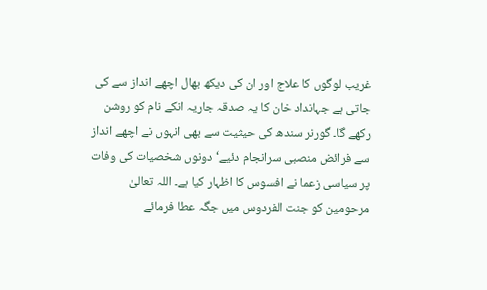غریب لوگوں کا علاج اور ان کی دیکھ بھال اچھے انداز سے کی جاتی ہے جہانداد خان کا یہ صدقہ جاریہ انکے نام کو روشن رکھے گا۔ گورنر سندھ کی حیثیت سے بھی انہوں نے اچھے انداز سے فرائض منصبی سرانجام دئیے‘ دونوں شخصیات کی وفات پر سیاسی زعما نے افسوس کا اظہار کیا ہے۔ اللہ تعالیٰ مرحومین کو جنت الفردوس میں جگہ عطا فرمائے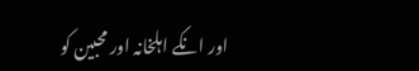اور انکے اہلخانہ اور محبین کو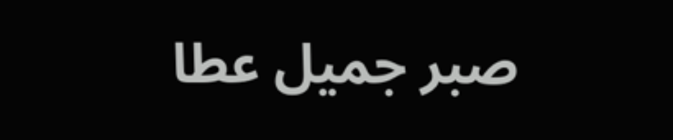صبر جمیل عطا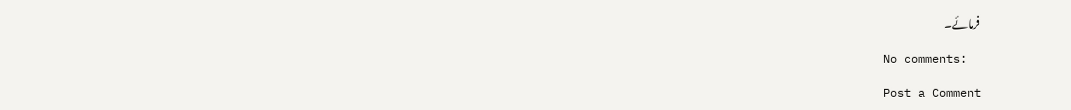فرمائے۔

No comments:

Post a Comment